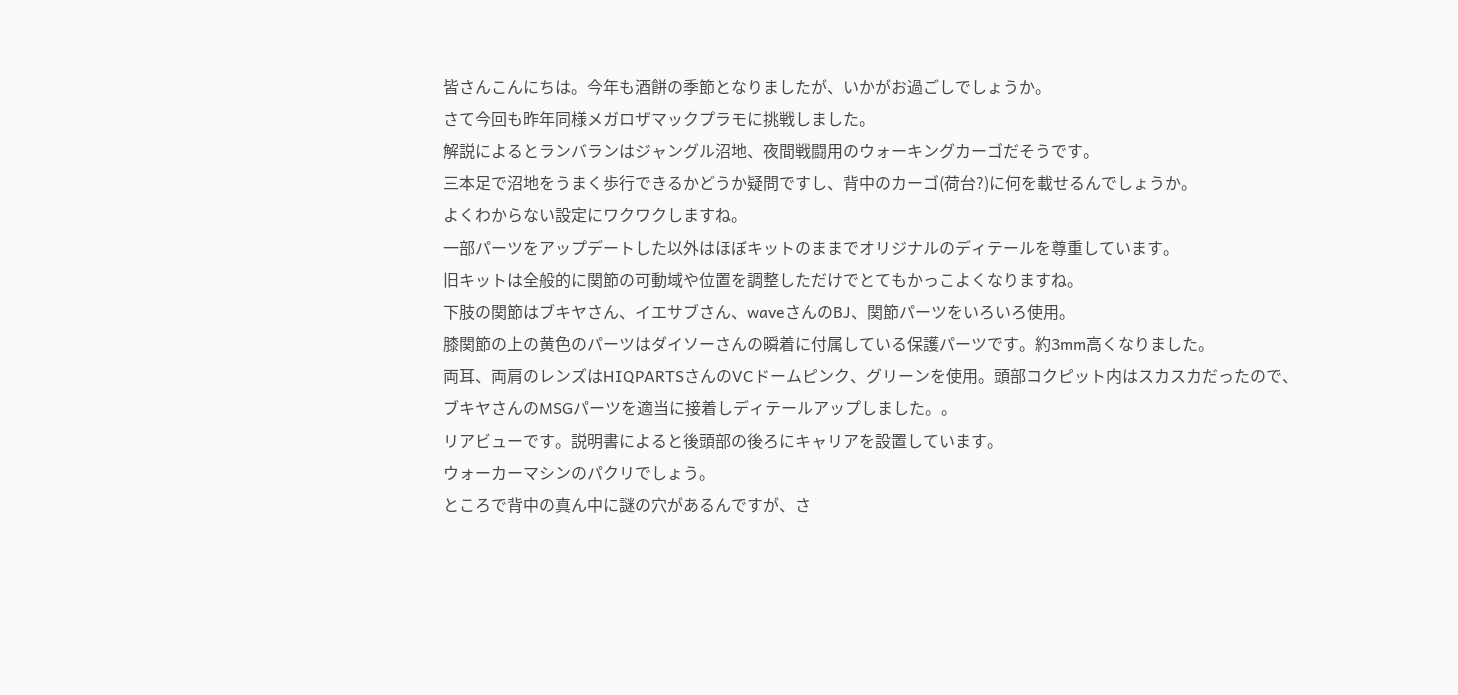皆さんこんにちは。今年も酒餅の季節となりましたが、いかがお過ごしでしょうか。
さて今回も昨年同様メガロザマックプラモに挑戦しました。
解説によるとランバランはジャングル沼地、夜間戦闘用のウォーキングカーゴだそうです。
三本足で沼地をうまく歩行できるかどうか疑問ですし、背中のカーゴ(荷台?)に何を載せるんでしょうか。
よくわからない設定にワクワクしますね。
一部パーツをアップデートした以外はほぼキットのままでオリジナルのディテールを尊重しています。
旧キットは全般的に関節の可動域や位置を調整しただけでとてもかっこよくなりますね。
下肢の関節はブキヤさん、イエサブさん、waveさんのBJ、関節パーツをいろいろ使用。
膝関節の上の黄色のパーツはダイソーさんの瞬着に付属している保護パーツです。約3mm高くなりました。
両耳、両肩のレンズはHIQPARTSさんのVCドームピンク、グリーンを使用。頭部コクピット内はスカスカだったので、
ブキヤさんのMSGパーツを適当に接着しディテールアップしました。。
リアビューです。説明書によると後頭部の後ろにキャリアを設置しています。
ウォーカーマシンのパクリでしょう。
ところで背中の真ん中に謎の穴があるんですが、さ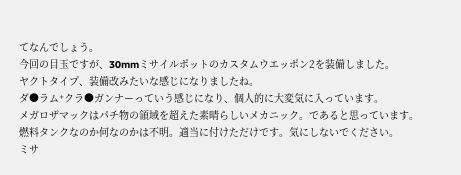てなんでしょう。
今回の目玉ですが、30mmミサイルポットのカスタムウエッポン2を装備しました。
ヤクトタイプ、装備改みたいな感じになりましたね。
ダ●ラム⁺クラ●ガンナーっていう感じになり、個人的に大変気に入っています。
メガロザマックはパチ物の領域を超えた素晴らしいメカニック。であると思っています。
燃料タンクなのか何なのかは不明。適当に付けただけです。気にしないでください。
ミサ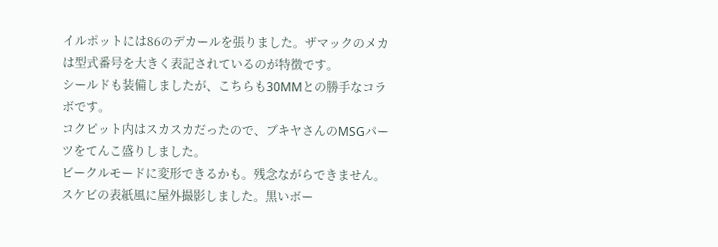イルポットには86のデカールを張りました。ザマックのメカは型式番号を大きく表記されているのが特徴です。
シールドも装備しましたが、こちらも30MMとの勝手なコラボです。
コクピット内はスカスカだったので、ブキヤさんのMSGパーツをてんこ盛りしました。
ビークルモードに変形できるかも。残念ながらできません。
スケビの表紙風に屋外撮影しました。黒いボー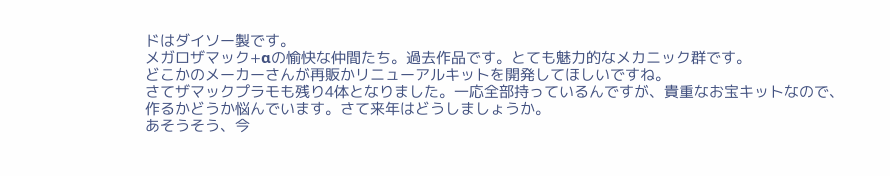ドはダイソー製です。
メガロザマック+αの愉快な仲間たち。過去作品です。とても魅力的なメカニック群です。
どこかのメーカーさんが再販かリニューアルキットを開発してほしいですね。
さてザマックプラモも残り4体となりました。一応全部持っているんですが、貴重なお宝キットなので、
作るかどうか悩んでいます。さて来年はどうしましょうか。
あそうそう、今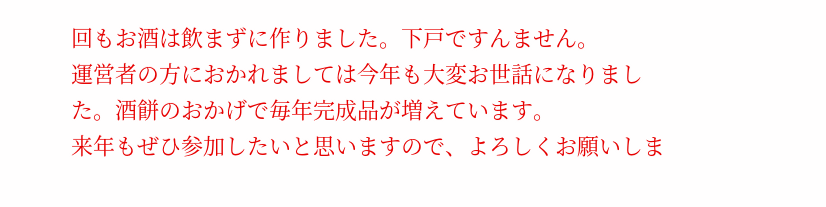回もお酒は飲まずに作りました。下戸ですんません。
運営者の方におかれましては今年も大変お世話になりました。酒餅のおかげで毎年完成品が増えています。
来年もぜひ参加したいと思いますので、よろしくお願いしま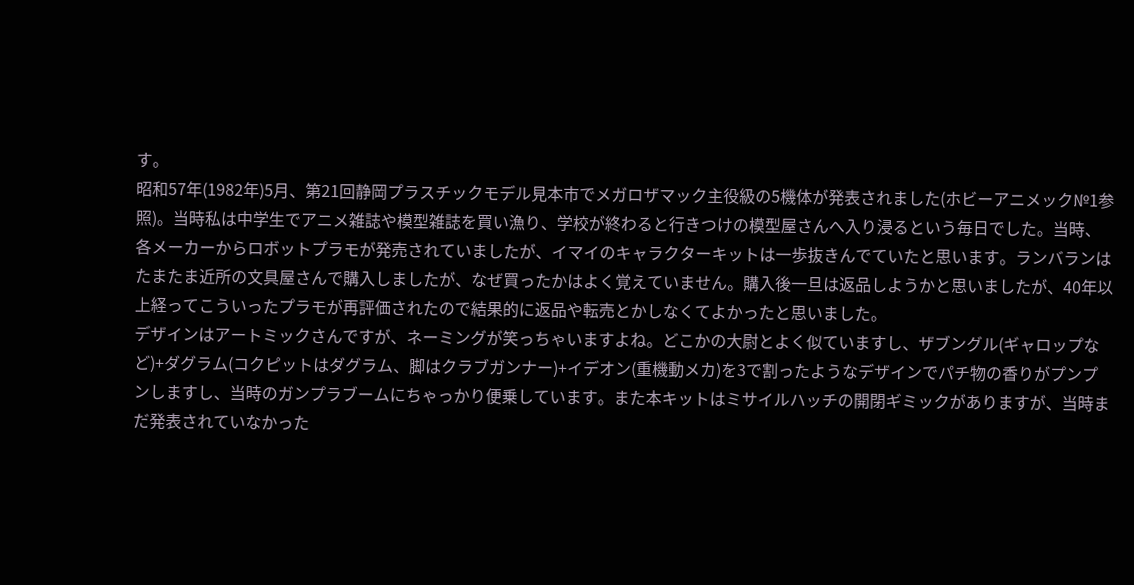す。
昭和57年(1982年)5月、第21回静岡プラスチックモデル見本市でメガロザマック主役級の5機体が発表されました(ホビーアニメック№1参照)。当時私は中学生でアニメ雑誌や模型雑誌を買い漁り、学校が終わると行きつけの模型屋さんへ入り浸るという毎日でした。当時、各メーカーからロボットプラモが発売されていましたが、イマイのキャラクターキットは一歩抜きんでていたと思います。ランバランはたまたま近所の文具屋さんで購入しましたが、なぜ買ったかはよく覚えていません。購入後一旦は返品しようかと思いましたが、40年以上経ってこういったプラモが再評価されたので結果的に返品や転売とかしなくてよかったと思いました。
デザインはアートミックさんですが、ネーミングが笑っちゃいますよね。どこかの大尉とよく似ていますし、ザブングル(ギャロップなど)+ダグラム(コクピットはダグラム、脚はクラブガンナー)+イデオン(重機動メカ)を3で割ったようなデザインでパチ物の香りがプンプンしますし、当時のガンプラブームにちゃっかり便乗しています。また本キットはミサイルハッチの開閉ギミックがありますが、当時まだ発表されていなかった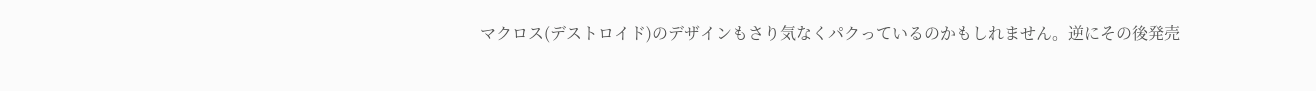マクロス(デストロイド)のデザインもさり気なくパクっているのかもしれません。逆にその後発売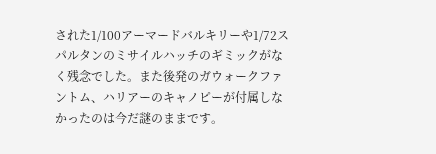された1/100アーマードバルキリーや1/72スパルタンのミサイルハッチのギミックがなく残念でした。また後発のガウォークファントム、ハリアーのキャノピーが付属しなかったのは今だ謎のままです。